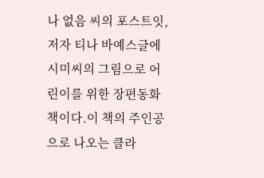나 없음 씨의 포스트잇, 저자 티나 바예스글에 시미씨의 그림으로 어린이를 위한 장편동화 책이다.이 책의 주인공으로 나오는 클라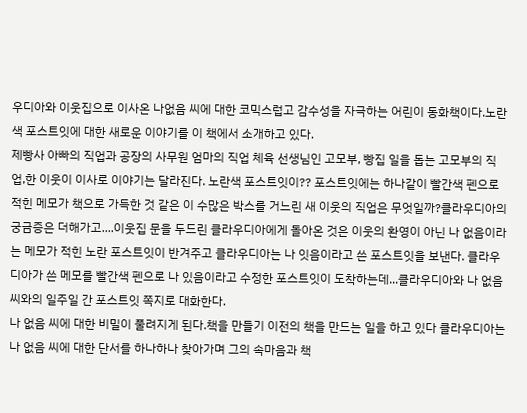우디아와 이웃집으로 이사온 나없음 씨에 대한 코믹스럽고 감수성을 자극하는 어린이 동화책이다.노란색 포스트잇에 대한 새로운 이야기를 이 책에서 소개하고 있다.
제빵사 아빠의 직업과 공장의 사무원 엄마의 직업 체육 선생님인 고모부, 빵집 일을 돕는 고모부의 직업,한 이웃이 이사로 이야기는 달라진다. 노란색 포스트잇이?? 포스트잇에는 하나같이 빨간색 펜으로 적힌 메모가 책으로 가득한 것 같은 이 수많은 박스를 거느린 새 이웃의 직업은 무엇일까?클라우디아의 궁금증은 더해가고....이웃집 문을 두드린 클라우디아에게 돌아온 것은 이웃의 환영이 아닌 나 없음이라는 메모가 적힌 노란 포스트잇이 반겨주고 클라우디아는 나 잇음이라고 쓴 포스트잇을 보낸다. 클라우디아가 쓴 메모를 빨간색 펜으로 나 있음이라고 수정한 포스트잇이 도착하는데...클라우디아와 나 없음 씨와의 일주일 간 포스트잇 쪽지로 대화한다.
나 없음 씨에 대한 비밀이 풀려지게 된다.책을 만들기 이전의 책을 만드는 일을 하고 있다 클라우디아는 나 없음 씨에 대한 단서를 하나하나 찾아가며 그의 속마음과 책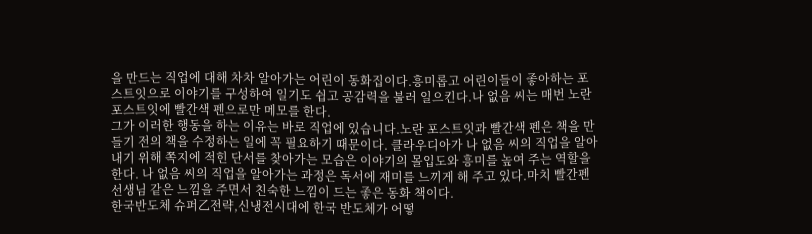을 만드는 직업에 대해 차차 알아가는 어린이 동화집이다.흥미롭고 어린이들이 좋아하는 포스트잇으로 이야기를 구성하여 일기도 쉽고 공감력을 불러 일으킨다.나 없음 씨는 매번 노란 포스트잇에 빨간색 펜으로만 메모를 한다.
그가 이러한 행동을 하는 이유는 바로 직업에 있습니다.노란 포스트잇과 빨간색 펜은 책을 만들기 전의 책을 수정하는 일에 꼭 필요하기 때문이다. 클라우디아가 나 없음 씨의 직업을 알아내기 위해 쪽지에 적힌 단서를 찾아가는 모습은 이야기의 몰입도와 흥미를 높여 주는 역할을 한다. 나 없음 씨의 직업을 알아가는 과정은 독서에 재미를 느끼게 해 주고 있다.마치 빨간펜 선생님 같은 느낌을 주면서 친숙한 느낌이 드는 좋은 동화 책이다.
한국반도체 슈퍼乙전략,신냉전시대에 한국 반도체가 어떻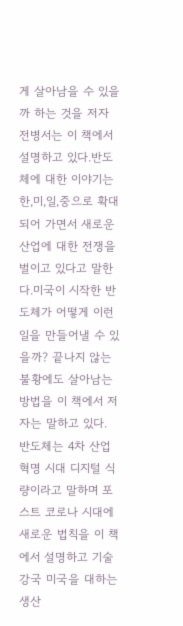게 살아남을 수 있을까 하는 것을 저자 전병서는 이 책에서 설명하고 있다.반도체에 대한 이야기는 한,미,일,중으로 확대되어 가면서 새로운 산업에 대한 전쟁을 벌이고 있다고 말한다.미국이 시작한 반도체가 어떻게 이런 일을 만들어낼 수 있을까? 끝나지 않는 불황에도 살아남는 방법을 이 책에서 저자는 말하고 있다.
반도체는 4차 산업혁명 시대 디지털 식량이라고 말하며 포스트 코로나 시대에 새로운 법칙을 이 책에서 설명하고 기술 강국 미국을 대하는 생산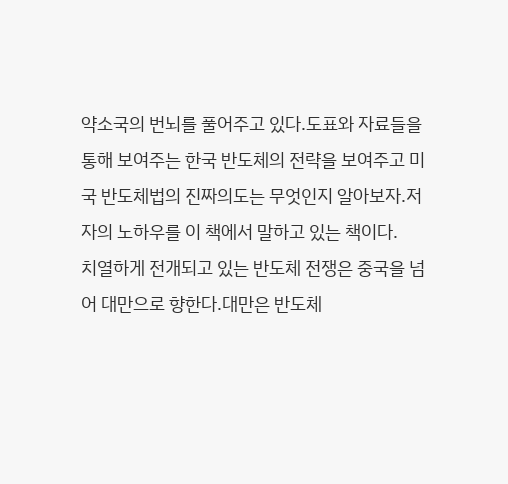약소국의 번뇌를 풀어주고 있다.도표와 자료들을 통해 보여주는 한국 반도체의 전략을 보여주고 미국 반도체법의 진짜의도는 무엇인지 알아보자.저자의 노하우를 이 책에서 말하고 있는 책이다.
치열하게 전개되고 있는 반도체 전쟁은 중국을 넘어 대만으로 향한다.대만은 반도체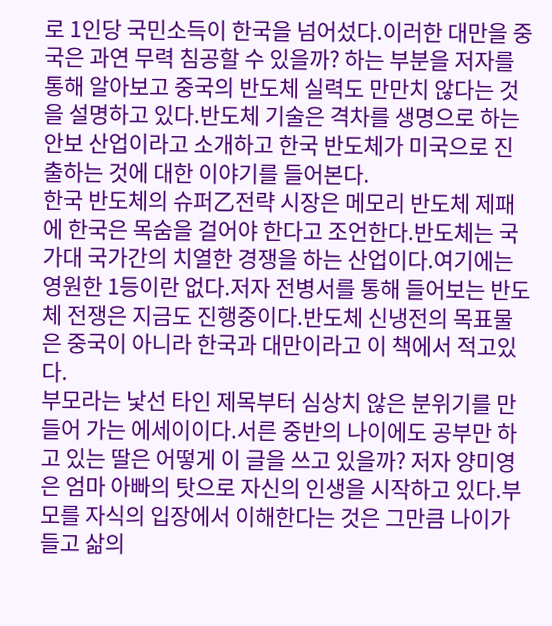로 1인당 국민소득이 한국을 넘어섰다.이러한 대만을 중국은 과연 무력 침공할 수 있을까? 하는 부분을 저자를 통해 알아보고 중국의 반도체 실력도 만만치 않다는 것을 설명하고 있다.반도체 기술은 격차를 생명으로 하는 안보 산업이라고 소개하고 한국 반도체가 미국으로 진출하는 것에 대한 이야기를 들어본다.
한국 반도체의 슈퍼乙전략 시장은 메모리 반도체 제패에 한국은 목숨을 걸어야 한다고 조언한다.반도체는 국가대 국가간의 치열한 경쟁을 하는 산업이다.여기에는 영원한 1등이란 없다.저자 전병서를 통해 들어보는 반도체 전쟁은 지금도 진행중이다.반도체 신냉전의 목표물은 중국이 아니라 한국과 대만이라고 이 책에서 적고있다.
부모라는 낯선 타인 제목부터 심상치 않은 분위기를 만들어 가는 에세이이다.서른 중반의 나이에도 공부만 하고 있는 딸은 어떻게 이 글을 쓰고 있을까? 저자 양미영은 엄마 아빠의 탓으로 자신의 인생을 시작하고 있다.부모를 자식의 입장에서 이해한다는 것은 그만큼 나이가 들고 삶의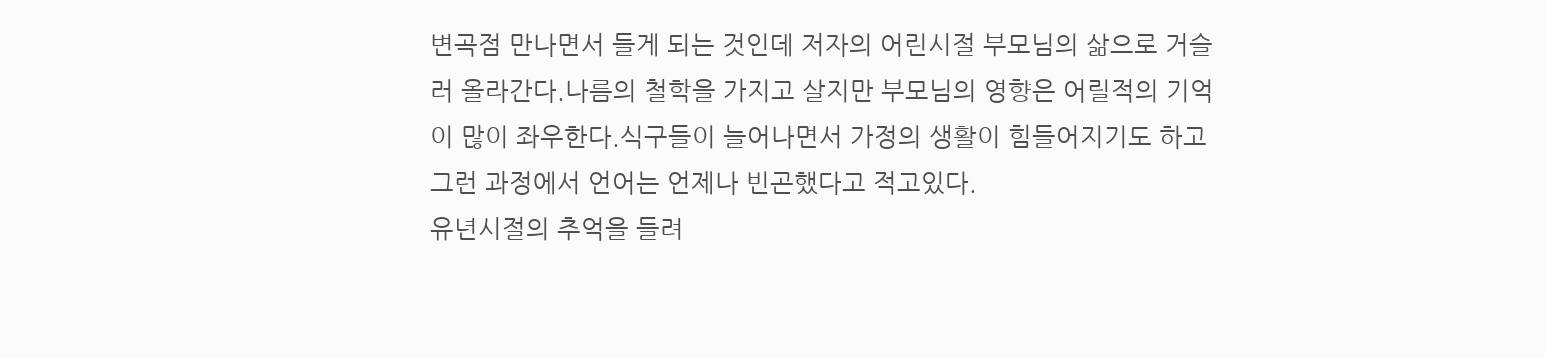변곡점 만나면서 들게 되는 것인데 저자의 어린시절 부모님의 삶으로 거슬러 올라간다.나름의 철학을 가지고 살지만 부모님의 영향은 어릴적의 기억이 많이 좌우한다.식구들이 늘어나면서 가정의 생활이 힘들어지기도 하고 그런 과정에서 언어는 언제나 빈곤했다고 적고있다.
유년시절의 추억을 들려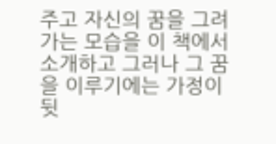주고 자신의 꿈을 그려가는 모습을 이 책에서 소개하고 그러나 그 꿈을 이루기에는 가정이 뒷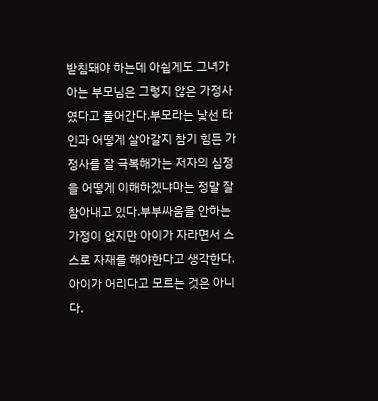받침돼야 하는데 아쉽게도 그녀가 아는 부모님은 그렇지 않은 가정사였다고 풀어간다.부모라는 낯선 타인과 어떻게 살아갈지 참기 힘든 가정사를 잘 극복해가는 저자의 심정을 어떻게 이해하겠냐마는 정말 잘 참아내고 있다.부부싸움을 안하는 가정이 없지만 아이가 자라면서 스스로 자재를 해야한다고 생각한다.아이가 어리다고 모르는 것은 아니다.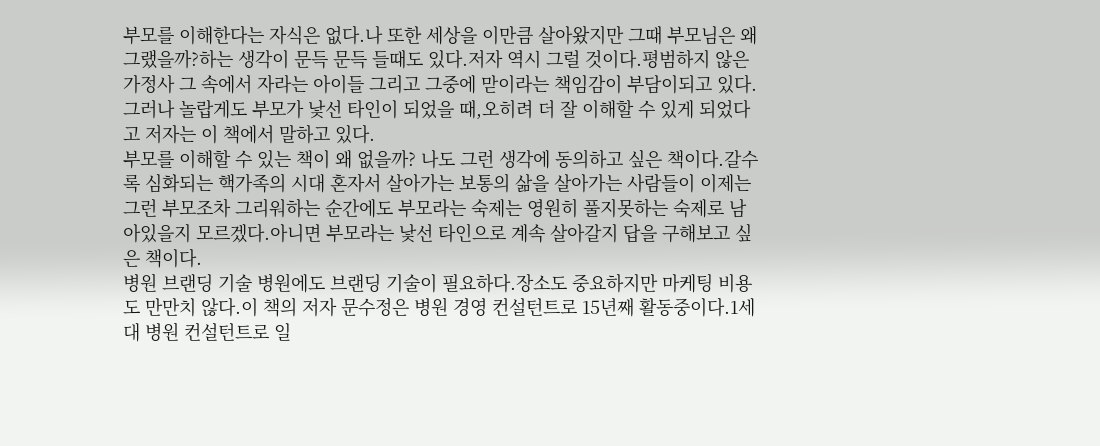부모를 이해한다는 자식은 없다.나 또한 세상을 이만큼 살아왔지만 그때 부모님은 왜 그랬을까?하는 생각이 문득 문득 들때도 있다.저자 역시 그럴 것이다.평범하지 않은 가정사 그 속에서 자라는 아이들 그리고 그중에 맏이라는 책임감이 부담이되고 있다.그러나 놀랍게도 부모가 낯선 타인이 되었을 때,오히려 더 잘 이해할 수 있게 되었다고 저자는 이 책에서 말하고 있다.
부모를 이해할 수 있는 책이 왜 없을까? 나도 그런 생각에 동의하고 싶은 책이다.갈수록 심화되는 핵가족의 시대 혼자서 살아가는 보통의 삶을 살아가는 사람들이 이제는 그런 부모조차 그리워하는 순간에도 부모라는 숙제는 영원히 풀지못하는 숙제로 남아있을지 모르겠다.아니면 부모라는 낯선 타인으로 계속 살아갈지 답을 구해보고 싶은 책이다.
병원 브랜딩 기술 병원에도 브랜딩 기술이 필요하다.장소도 중요하지만 마케팅 비용도 만만치 않다.이 책의 저자 문수정은 병원 경영 컨설턴트로 15년째 활동중이다.1세대 병원 컨설턴트로 일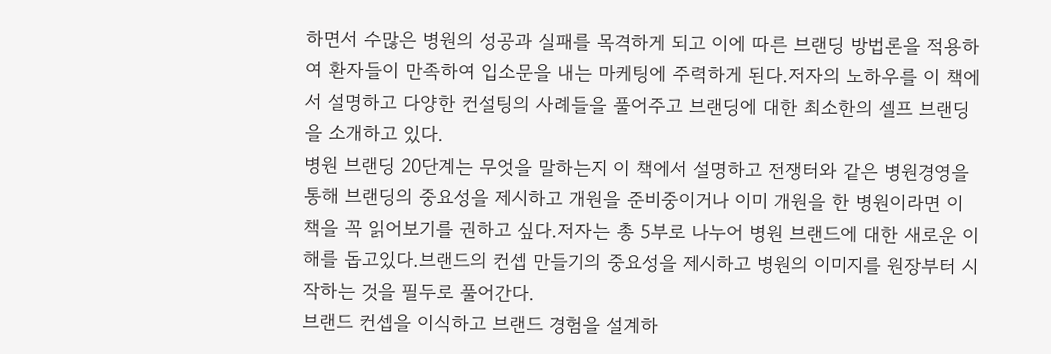하면서 수많은 병원의 성공과 실패를 목격하게 되고 이에 따른 브랜딩 방법론을 적용하여 환자들이 만족하여 입소문을 내는 마케팅에 주력하게 된다.저자의 노하우를 이 책에서 설명하고 다양한 컨설팅의 사례들을 풀어주고 브랜딩에 대한 최소한의 셀프 브랜딩을 소개하고 있다.
병원 브랜딩 20단계는 무엇을 말하는지 이 책에서 설명하고 전쟁터와 같은 병원경영을 통해 브랜딩의 중요성을 제시하고 개원을 준비중이거나 이미 개원을 한 병원이라면 이 책을 꼭 읽어보기를 권하고 싶다.저자는 총 5부로 나누어 병원 브랜드에 대한 새로운 이해를 돕고있다.브랜드의 컨셉 만들기의 중요성을 제시하고 병원의 이미지를 원장부터 시작하는 것을 필두로 풀어간다.
브랜드 컨셉을 이식하고 브랜드 경험을 설계하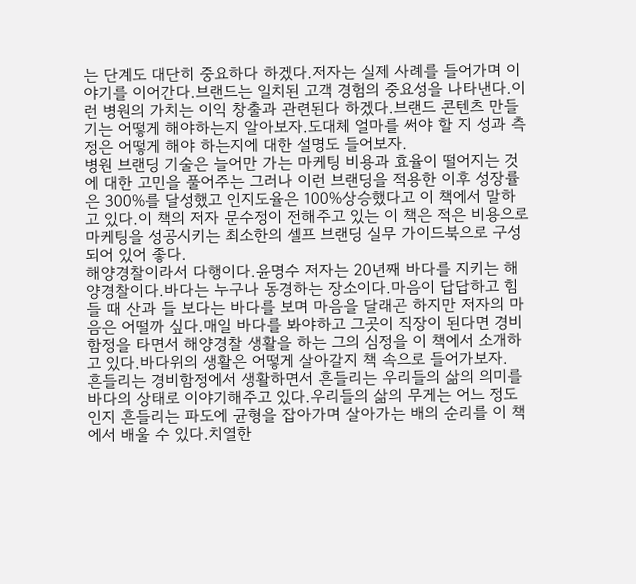는 단계도 대단히 중요하다 하겠다.저자는 실제 사례를 들어가며 이야기를 이어간다.브랜드는 일치된 고객 경험의 중요성을 나타낸다.이런 병원의 가치는 이익 창출과 관련된다 하겠다.브랜드 콘텐츠 만들기는 어떻게 해야하는지 알아보자.도대체 얼마를 써야 할 지 성과 측정은 어떻게 해야 하는지에 대한 설명도 들어보자.
병원 브랜딩 기술은 늘어만 가는 마케팅 비용과 효율이 떨어지는 것에 대한 고민을 풀어주는 그러나 이런 브랜딩을 적용한 이후 성장률은 300%를 달성했고 인지도율은 100%상승했다고 이 책에서 말하고 있다.이 책의 저자 문수정이 전해주고 있는 이 책은 적은 비용으로 마케팅을 성공시키는 최소한의 셀프 브랜딩 실무 가이드북으로 구성되어 있어 좋다.
해양경찰이라서 다행이다.윤명수 저자는 20년째 바다를 지키는 해양경찰이다.바다는 누구나 동경하는 장소이다.마음이 답답하고 힘들 때 산과 들 보다는 바다를 보며 마음을 달래곤 하지만 저자의 마음은 어떨까 싶다.매일 바다를 봐야하고 그곳이 직장이 된다면 경비함정을 타면서 해양경찰 생활을 하는 그의 심정을 이 책에서 소개하고 있다.바다위의 생활은 어떻게 살아갈지 책 속으로 들어가보자.
흔들리는 경비함정에서 생활하면서 흔들리는 우리들의 삶의 의미를 바다의 상태로 이야기해주고 있다.우리들의 삶의 무게는 어느 정도인지 흔들리는 파도에 균형을 잡아가며 살아가는 배의 순리를 이 책에서 배울 수 있다.치열한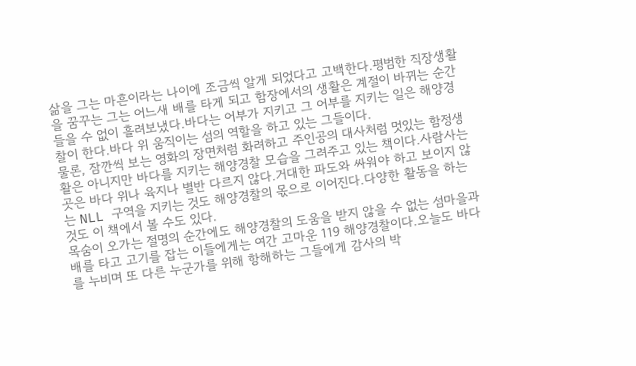삶을 그는 마흔이라는 나이에 조금씩 알게 되었다고 고백한다.평범한 직장생활을 꿈꾸는 그는 어느새 배를 타게 되고 함장에서의 생활은 계절이 바뀌는 순간들을 수 없이 흘려보냈다.바다는 어부가 지키고 그 어부를 지키는 일은 해양경찰이 한다.바다 위 움직이는 섬의 역할을 하고 있는 그들이다.
물론, 잠깐씩 보는 영화의 장면처럼 화려하고 주인공의 대사처럼 멋있는 함정생활은 아니지만 바다를 지키는 해양경찰 모습을 그려주고 있는 책이다.사람사는 곳은 바다 위나 육지나 별반 다르지 않다.거대한 파도와 싸워야 하고 보이지 않는 NLL 구역을 지키는 것도 해양경찰의 몫으로 이어진다.다양한 활동을 하는 것도 이 책에서 볼 수도 있다.
목숨이 오가는 절명의 순간에도 해양경찰의 도움을 받지 않을 수 없는 섬마을과 배를 타고 고기를 잡는 이들에게는 여간 고마운 119 해양경찰이다.오늘도 바다를 누비며 또 다른 누군가를 위해 항해하는 그들에게 감사의 박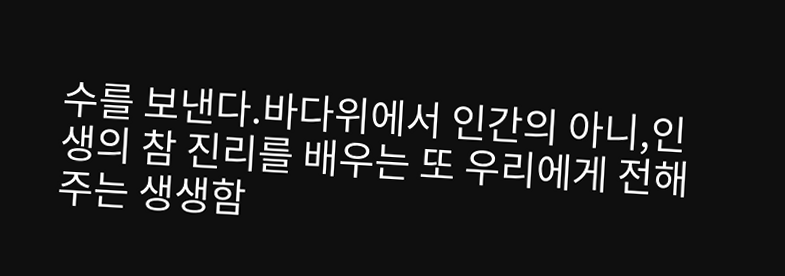수를 보낸다.바다위에서 인간의 아니,인생의 참 진리를 배우는 또 우리에게 전해주는 생생함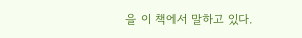을 이 책에서 말하고 있다.